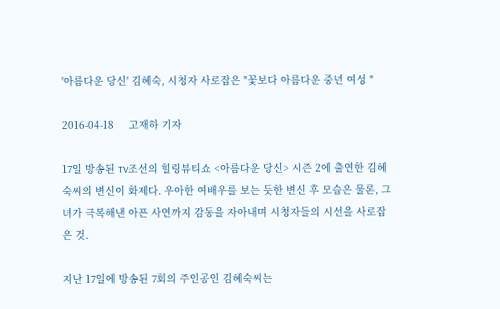'아름다운 당신' 김혜숙, 시청자 사로잡은 "꽃보다 아름다운 중년 여성 "

2016-04-18     고재하 기자

17일 방송된 TV조선의 힐링뷰티쇼 <아름다운 당신> 시즌 2에 출연한 김혜숙씨의 변신이 화제다. 우아한 여배우를 보는 듯한 변신 후 모습은 물론, 그녀가 극복해낸 아픈 사연까지 감동을 자아내며 시청자들의 시선을 사로잡은 것.

지난 17일에 방송된 7회의 주인공인 김혜숙씨는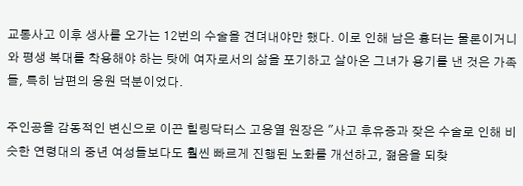교통사고 이후 생사를 오가는 12번의 수술을 견뎌내야만 했다. 이로 인해 남은 흉터는 물론이거니와 평생 복대를 착용해야 하는 탓에 여자로서의 삶을 포기하고 살아온 그녀가 용기를 낸 것은 가족들, 특히 남편의 응원 덕분이었다.

주인공을 감동적인 변신으로 이끈 힐링닥터스 고응열 원장은 "사고 후유증과 잦은 수술로 인해 비슷한 연령대의 중년 여성들보다도 훨씬 빠르게 진행된 노화를 개선하고, 젊음을 되찾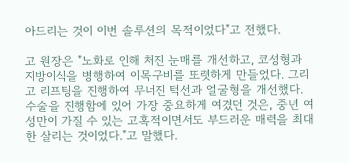아드리는 것이 이번 솔루션의 목적이었다"고 전했다.

고 원장은 "노화로 인해 처진 눈매를 개선하고, 코성형과 지방이식을 병행하여 이목구비를 또렷하게 만들었다. 그리고 리프팅을 진행하여 무너진 턱선과 얼굴형을 개선했다. 수술을 진행함에 있어 가장 중요하게 여겼던 것은, 중년 여성만이 가질 수 있는 고혹적이면서도 부드러운 매력을 최대한 살리는 것이었다."고 말했다.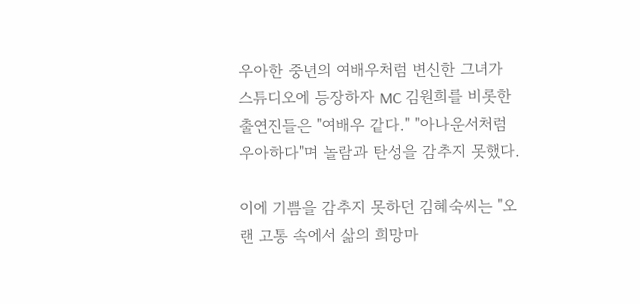우아한 중년의 여배우처럼 변신한 그녀가 스튜디오에 등장하자 MC 김원희를 비롯한 출연진들은 "여배우 같다." "아나운서처럼 우아하다"며 놀람과 탄성을 감추지 못했다.

이에 기쁨을 감추지 못하던 김혜숙씨는 "오랜 고통 속에서 삶의 희망마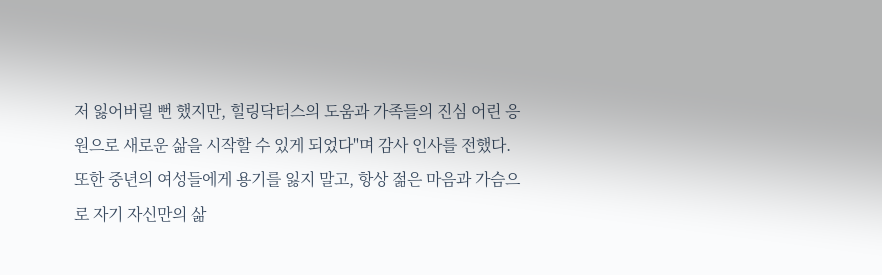저 잃어버릴 뻔 했지만, 힐링닥터스의 도움과 가족들의 진심 어린 응원으로 새로운 삶을 시작할 수 있게 되었다"며 감사 인사를 전했다. 또한 중년의 여성들에게 용기를 잃지 말고, 항상 젊은 마음과 가슴으로 자기 자신만의 삶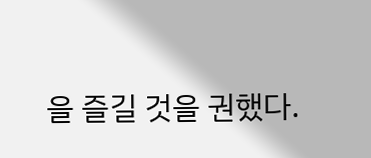을 즐길 것을 권했다.